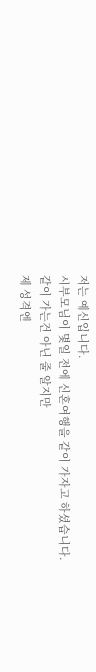저는 예신입니다.
시부모님이 몇일 전에 신혼여행을 같이 가자고 하셨습니다.
같이 가는건 아닌 줄 알지만
제 성격엔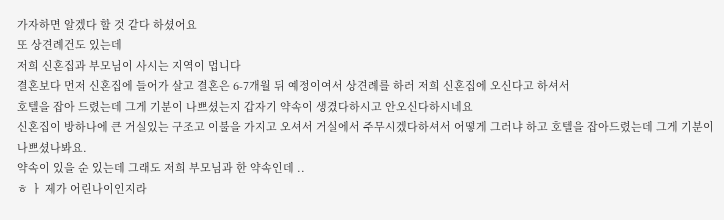가자하면 알겠다 할 것 같다 하셨어요
또 상견례건도 있는데
저희 신혼집과 부모님이 사시는 지역이 멉니다
결혼보다 먼저 신혼집에 들어가 살고 결혼은 6-7개월 뒤 예정이여서 상견례를 하러 저희 신혼집에 오신다고 하셔서
호텔을 잡아 드렸는데 그게 기분이 나쁘셨는지 갑자기 약속이 생겼다하시고 안오신다하시네요
신혼집이 방하나에 큰 거실있는 구조고 이불을 가지고 오셔서 거실에서 주무시겠다하셔서 어떻게 그러냐 하고 호텔을 잡아드렸는데 그게 기분이 나쁘셨나봐요.
약속이 있을 순 있는데 그래도 저희 부모님과 한 약속인데 ..
ㅎ ㅏ 제가 어린나이인지라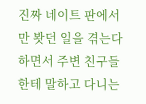진짜 네이트 판에서만 봣던 일을 겪는다 하면서 주변 친구들한테 말하고 다니는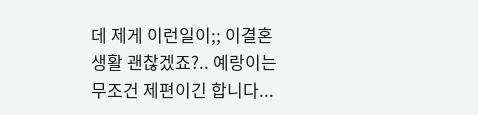데 제게 이런일이;; 이결혼 생활 괜찮겠죠?.. 예랑이는 무조건 제편이긴 합니다...